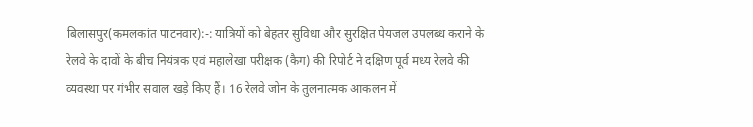बिलासपुर(कमलकांत पाटनवार):-: यात्रियों को बेहतर सुविधा और सुरक्षित पेयजल उपलब्ध कराने के रेलवे के दावों के बीच नियंत्रक एवं महालेखा परीक्षक (कैग) की रिपोर्ट ने दक्षिण पूर्व मध्य रेलवे की व्यवस्था पर गंभीर सवाल खड़े किए हैं। 16 रेलवे जोन के तुलनात्मक आकलन में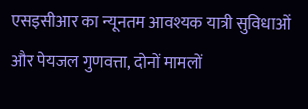एसइसीआर का न्यूनतम आवश्यक यात्री सुविधाओं और पेयजल गुणवत्ता, दोनों मामलों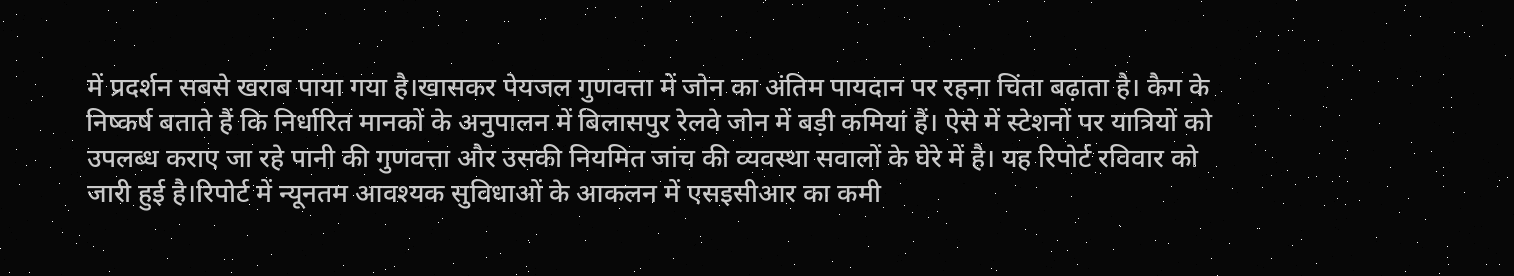में प्रदर्शन सबसे खराब पाया गया है।खासकर पेयजल गुणवत्ता में जोन का अंतिम पायदान पर रहना चिंता बढ़ाता है। कैग के निष्कर्ष बताते हैं कि निर्धारित मानकों के अनुपालन में बिलासपुर रेलवे जोन में बड़ी कमियां हैं। ऐसे में स्टेशनों पर यात्रियों को उपलब्ध कराए जा रहे पानी की गुणवत्ता और उसकी नियमित जांच की व्यवस्था सवालों के घेरे में है। यह रिपोर्ट रविवार को जारी हुई है।रिपोर्ट में न्यूनतम आवश्यक सुविधाओं के आकलन में एसइसीआर का कमी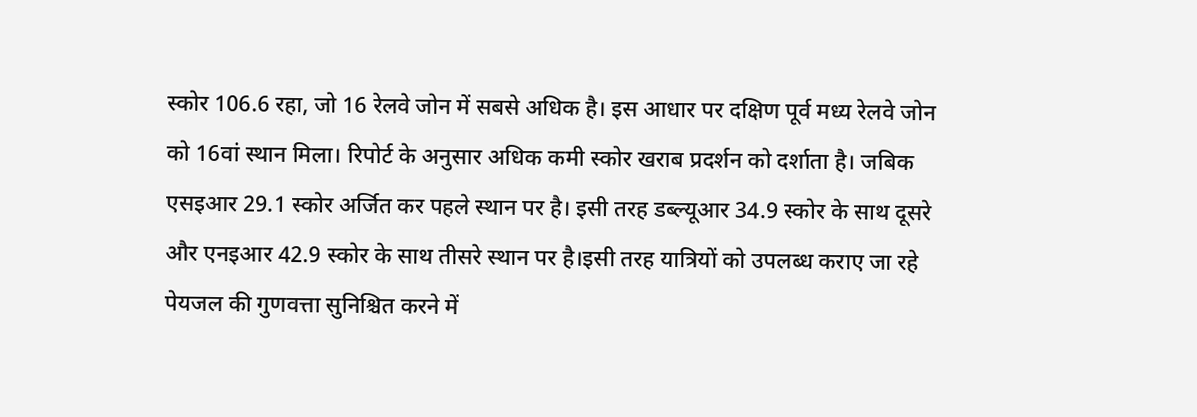स्कोर 106.6 रहा, जो 16 रेलवे जोन में सबसे अधिक है। इस आधार पर दक्षिण पूर्व मध्य रेलवे जोन को 16वां स्थान मिला। रिपोर्ट के अनुसार अधिक कमी स्कोर खराब प्रदर्शन को दर्शाता है। जबिक एसइआर 29.1 स्कोर अर्जित कर पहले स्थान पर है। इसी तरह डब्ल्यूआर 34.9 स्कोर के साथ दूसरे और एनइआर 42.9 स्कोर के साथ तीसरे स्थान पर है।इसी तरह यात्रियों को उपलब्ध कराए जा रहे पेयजल की गुणवत्ता सुनिश्चित करने में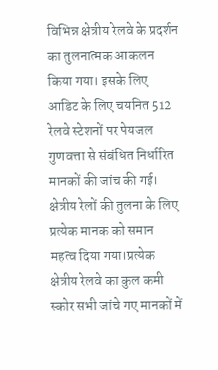विभिन्न क्षेत्रीय रेलवे के प्रदर्शन का तुलनात्मक आकलन किया गया। इसके लिए आडिट के लिए चयनित 512 रेलवे स्टेशनों पर पेयजल गुणवत्ता से संबंधित निर्धारित मानकों की जांच की गई। क्षेत्रीय रेलों की तुलना के लिए प्रत्येक मानक को समान महत्व दिया गया।प्रत्येक क्षेत्रीय रेलवे का कुल कमी स्कोर सभी जांचे गए मानकों में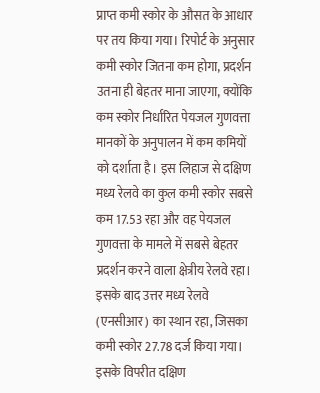प्राप्त कमी स्कोर के औसत के आधार पर तय किया गया। रिपोर्ट के अनुसार कमी स्कोर जितना कम होगा, प्रदर्शन उतना ही बेहतर माना जाएगा, क्योंकि कम स्कोर निर्धारित पेयजल गुणवत्ता मानकों के अनुपालन में कम कमियों को दर्शाता है। इस लिहाज से दक्षिण मध्य रेलवे का कुल कमी स्कोर सबसे कम 17.53 रहा और वह पेयजल गुणवत्ता के मामले में सबसे बेहतर प्रदर्शन करने वाला क्षेत्रीय रेलवे रहा। इसके बाद उत्तर मध्य रेलवे (एनसीआर) का स्थान रहा, जिसका कमी स्कोर 27.78 दर्ज किया गया। इसके विपरीत दक्षिण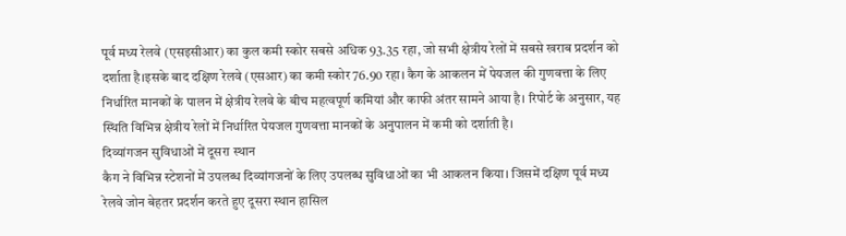पूर्व मध्य रेलवे (एसइसीआर) का कुल कमी स्कोर सबसे अधिक 93.35 रहा, जो सभी क्षेत्रीय रेलों में सबसे खराब प्रदर्शन को दर्शाता है।इसके बाद दक्षिण रेलवे (एसआर) का कमी स्कोर 76.90 रहा। कैग के आकलन में पेयजल की गुणवत्ता के लिए निर्धारित मानकों के पालन में क्षेत्रीय रेलवे के बीच महत्वपूर्ण कमियां और काफी अंतर सामने आया है। रिपोर्ट के अनुसार, यह स्थिति विभिन्न क्षेत्रीय रेलों में निर्धारित पेयजल गुणवत्ता मानकों के अनुपालन में कमी को दर्शाती है।
दिव्यांगजन सुविधाओं में दूसरा स्थान
कैग ने विभिन्न स्टेशनों में उपलब्ध दिव्यांगजनों के लिए उपलब्ध सुविधाओं का भी आकलन किया। जिसमें दक्षिण पूर्व मध्य रेलवे जोन बेहतर प्रदर्शन करते हुए दूसरा स्थान हासिल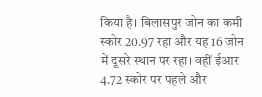किया है। बिलासपुर जोन का कमी स्कोर 20.97 रहा और यह 16 जोन में दूसरे स्थान पर रहा। वहीं ईआर 4.72 स्कोर पर पहले और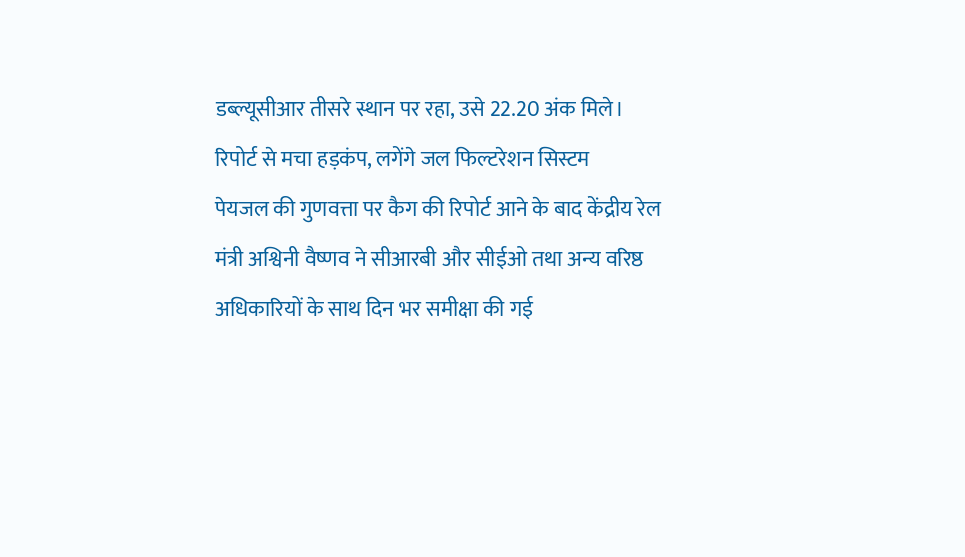डब्ल्यूसीआर तीसरे स्थान पर रहा, उसे 22.20 अंक मिले।
रिपोर्ट से मचा हड़कंप, लगेंगे जल फिल्टरेशन सिस्टम
पेयजल की गुणवत्ता पर कैग की रिपोर्ट आने के बाद केंद्रीय रेल मंत्री अश्विनी वैष्णव ने सीआरबी और सीईओ तथा अन्य वरिष्ठ अधिकारियों के साथ दिन भर समीक्षा की गई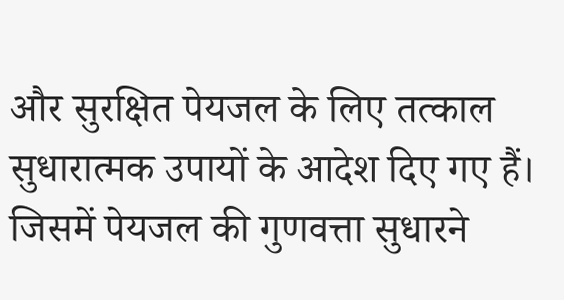और सुरक्षित पेयजल के लिए तत्काल सुधारात्मक उपायों के आदेश दिए गए हैं। जिसमें पेयजल की गुणवत्ता सुधारने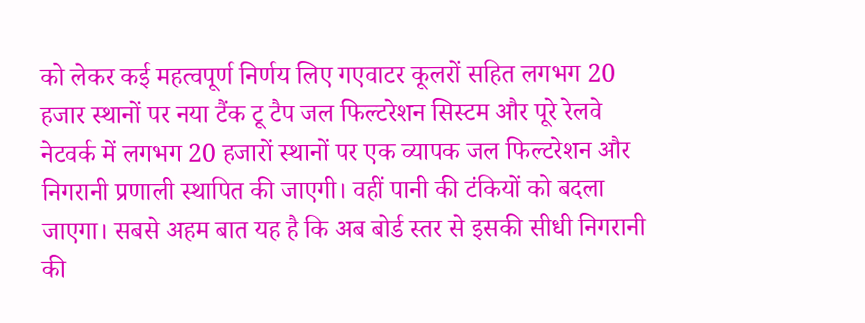को लेकर कई महत्वपूर्ण निर्णय लिए गएवाटर कूलरों सहित लगभग 20 हजार स्थानों पर नया टैंक टू टैप जल फिल्टरेशन सिस्टम और पूरे रेलवे नेटवर्क में लगभग 20 हजारों स्थानों पर एक व्यापक जल फिल्टरेशन और निगरानी प्रणाली स्थापित की जाएगी। वहीं पानी की टंकियों को बदला जाएगा। सबसे अहम बात यह है कि अब बोर्ड स्तर से इसकी सीधी निगरानी की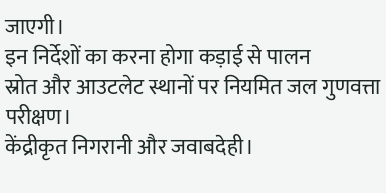जाएगी।
इन निर्देशों का करना होगा कड़ाई से पालन
स्रोत और आउटलेट स्थानों पर नियमित जल गुणवत्ता परीक्षण।
केंद्रीकृत निगरानी और जवाबदेही।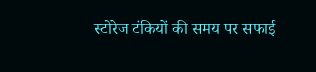स्टोरेज टंकियों की समय पर सफाई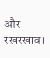और रखरखाव।